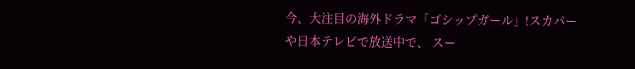今、大注目の海外ドラマ「ゴシップガール」!スカパーや日本テレビで放送中で、 スー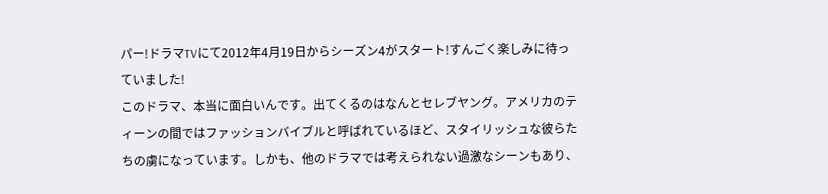パー!ドラマTVにて2012年4月19日からシーズン4がスタート!すんごく楽しみに待っていました!
このドラマ、本当に面白いんです。出てくるのはなんとセレブヤング。アメリカのティーンの間ではファッションバイブルと呼ばれているほど、スタイリッシュな彼らたちの虜になっています。しかも、他のドラマでは考えられない過激なシーンもあり、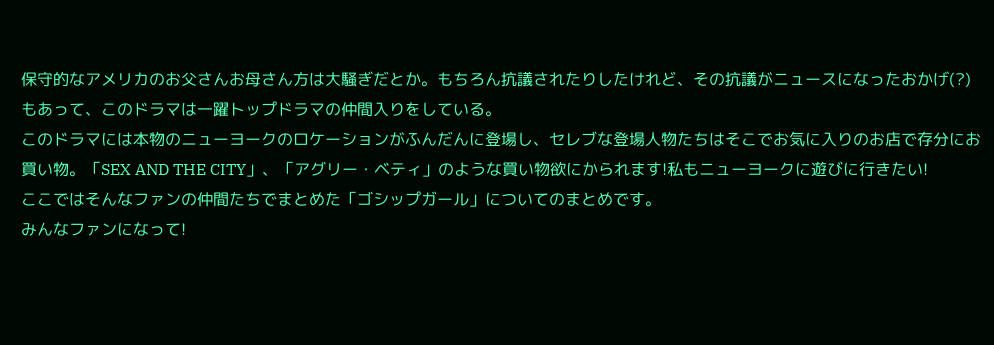保守的なアメリカのお父さんお母さん方は大騒ぎだとか。もちろん抗議されたりしたけれど、その抗議がニュースになったおかげ(?)もあって、このドラマは一躍トップドラマの仲間入りをしている。
このドラマには本物のニューヨークのロケーションがふんだんに登場し、セレブな登場人物たちはそこでお気に入りのお店で存分にお買い物。「SEX AND THE CITY」、「アグリー・ベティ」のような買い物欲にかられます!私もニューヨークに遊びに行きたい!
ここではそんなファンの仲間たちでまとめた「ゴシップガール」についてのまとめです。
みんなファンになって!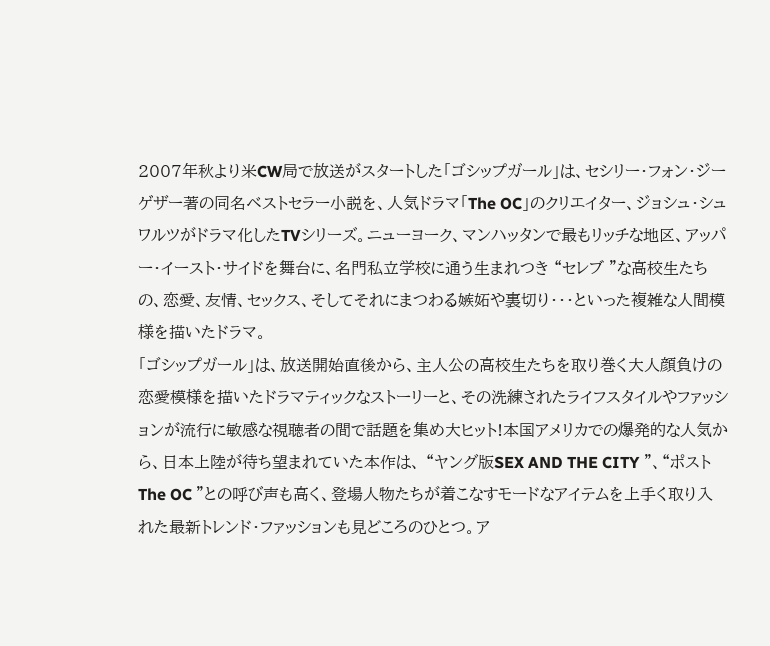2007年秋より米CW局で放送がスタートした「ゴシップガール」は、セシリー・フォン・ジーゲザー著の同名ベストセラー小説を、人気ドラマ「The OC」のクリエイター、ジョシュ・シュワルツがドラマ化したTVシリーズ。ニューヨーク、マンハッタンで最もリッチな地区、アッパー・イースト・サイドを舞台に、名門私立学校に通う生まれつき “セレブ ”な高校生たちの、恋愛、友情、セックス、そしてそれにまつわる嫉妬や裏切り・・・といった複雑な人間模様を描いたドラマ。
「ゴシップガール」は、放送開始直後から、主人公の高校生たちを取り巻く大人顔負けの恋愛模様を描いたドラマティックなストーリーと、その洗練されたライフスタイルやファッションが流行に敏感な視聴者の間で話題を集め大ヒット!本国アメリカでの爆発的な人気から、日本上陸が待ち望まれていた本作は、 “ヤング版SEX AND THE CITY ”、“ポストThe OC ”との呼び声も高く、登場人物たちが着こなすモードなアイテムを上手く取り入れた最新トレンド・ファッションも見どころのひとつ。ア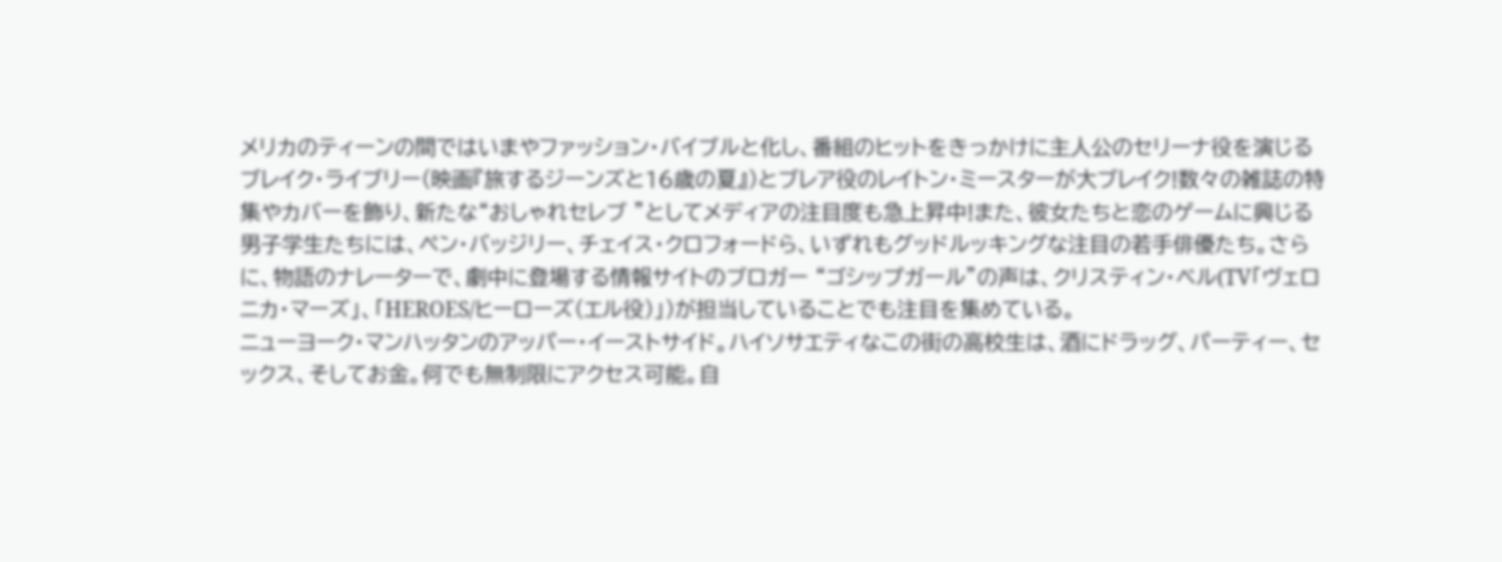メリカのティーンの間ではいまやファッション・バイブルと化し、番組のヒットをきっかけに主人公のセリーナ役を演じるブレイク・ライブリー(映画『旅するジーンズと16歳の夏』)とブレア役のレイトン・ミースターが大ブレイク!数々の雑誌の特集やカバーを飾り、新たな“おしゃれセレブ ”としてメディアの注目度も急上昇中!また、彼女たちと恋のゲームに興じる男子学生たちには、ペン・バッジリー、チェイス・クロフォードら、いずれもグッドルッキングな注目の若手俳優たち。さらに、物語のナレーターで、劇中に登場する情報サイトのブロガー “ゴシップガール”の声は、クリスティン・ベル(TV「ヴェロニカ・マーズ」、「HEROES/ヒーローズ(エル役)」)が担当していることでも注目を集めている。
ニューヨーク・マンハッタンのアッパー・イーストサイド。ハイソサエティなこの街の高校生は、酒にドラッグ、パーティー、セックス、そしてお金。何でも無制限にアクセス可能。自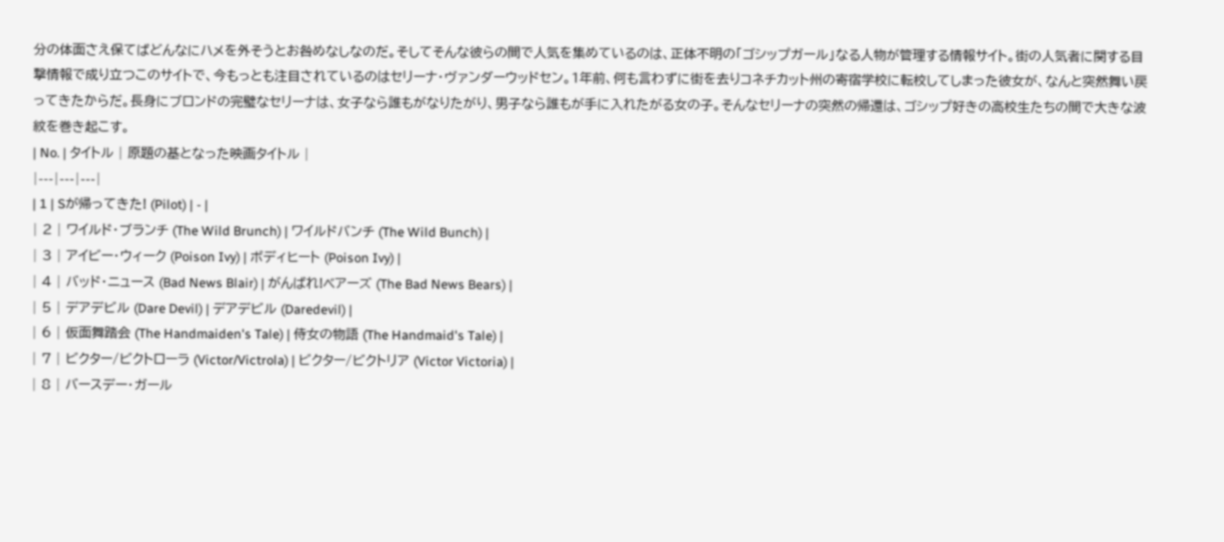分の体面さえ保てばどんなにハメを外そうとお咎めなしなのだ。そしてそんな彼らの間で人気を集めているのは、正体不明の「ゴシップガール」なる人物が管理する情報サイト。街の人気者に関する目撃情報で成り立つこのサイトで、今もっとも注目されているのはセリーナ・ヴァンダーウッドセン。1年前、何も言わずに街を去りコネチカット州の寄宿学校に転校してしまった彼女が、なんと突然舞い戻ってきたからだ。長身にブロンドの完璧なセリーナは、女子なら誰もがなりたがり、男子なら誰もが手に入れたがる女の子。そんなセリーナの突然の帰還は、ゴシップ好きの高校生たちの間で大きな波紋を巻き起こす。
| No. | タイトル | 原題の基となった映画タイトル |
|---|---|---|
| 1 | Sが帰ってきた! (Pilot) | - |
| 2 | ワイルド・ブランチ (The Wild Brunch) | ワイルドバンチ (The Wild Bunch) |
| 3 | アイビー・ウィーク (Poison Ivy) | ボディヒート (Poison Ivy) |
| 4 | バッド・ニュース (Bad News Blair) | がんばれ!ベアーズ (The Bad News Bears) |
| 5 | デアデビル (Dare Devil) | デアデビル (Daredevil) |
| 6 | 仮面舞踏会 (The Handmaiden's Tale) | 侍女の物語 (The Handmaid's Tale) |
| 7 | ビクター/ビクトローラ (Victor/Victrola) | ビクター/ビクトリア (Victor Victoria) |
| 8 | バースデー・ガール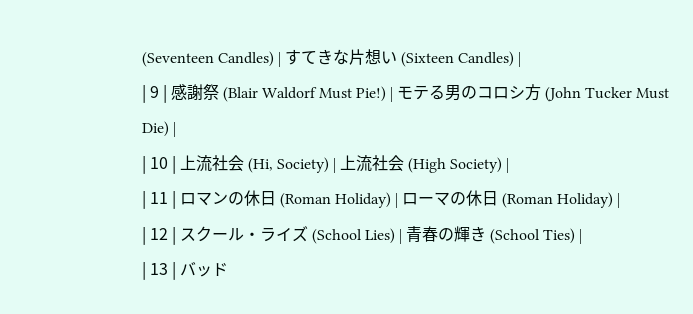(Seventeen Candles) | すてきな片想い (Sixteen Candles) |
| 9 | 感謝祭 (Blair Waldorf Must Pie!) | モテる男のコロシ方 (John Tucker Must Die) |
| 10 | 上流社会 (Hi, Society) | 上流社会 (High Society) |
| 11 | ロマンの休日 (Roman Holiday) | ローマの休日 (Roman Holiday) |
| 12 | スクール・ライズ (School Lies) | 青春の輝き (School Ties) |
| 13 | バッド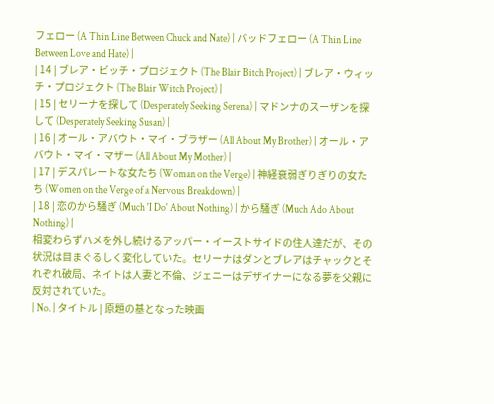フェロー (A Thin Line Between Chuck and Nate) | バッドフェロー (A Thin Line Between Love and Hate) |
| 14 | ブレア・ビッチ・プロジェクト (The Blair Bitch Project) | ブレア・ウィッチ・プロジェクト (The Blair Witch Project) |
| 15 | セリーナを探して (Desperately Seeking Serena) | マドンナのスーザンを探して (Desperately Seeking Susan) |
| 16 | オール・アバウト・マイ・ブラザー (All About My Brother) | オール・アバウト・マイ・マザー (All About My Mother) |
| 17 | デスパレートな女たち (Woman on the Verge) | 神経衰弱ぎりぎりの女たち (Women on the Verge of a Nervous Breakdown) |
| 18 | 恋のから騒ぎ (Much 'I Do' About Nothing) | から騒ぎ (Much Ado About Nothing) |
相変わらずハメを外し続けるアッパー・イーストサイドの住人達だが、その状況は目まぐるしく変化していた。セリーナはダンとブレアはチャックとそれぞれ破局、ネイトは人妻と不倫、ジェニーはデザイナーになる夢を父親に反対されていた。
| No. | タイトル | 原題の基となった映画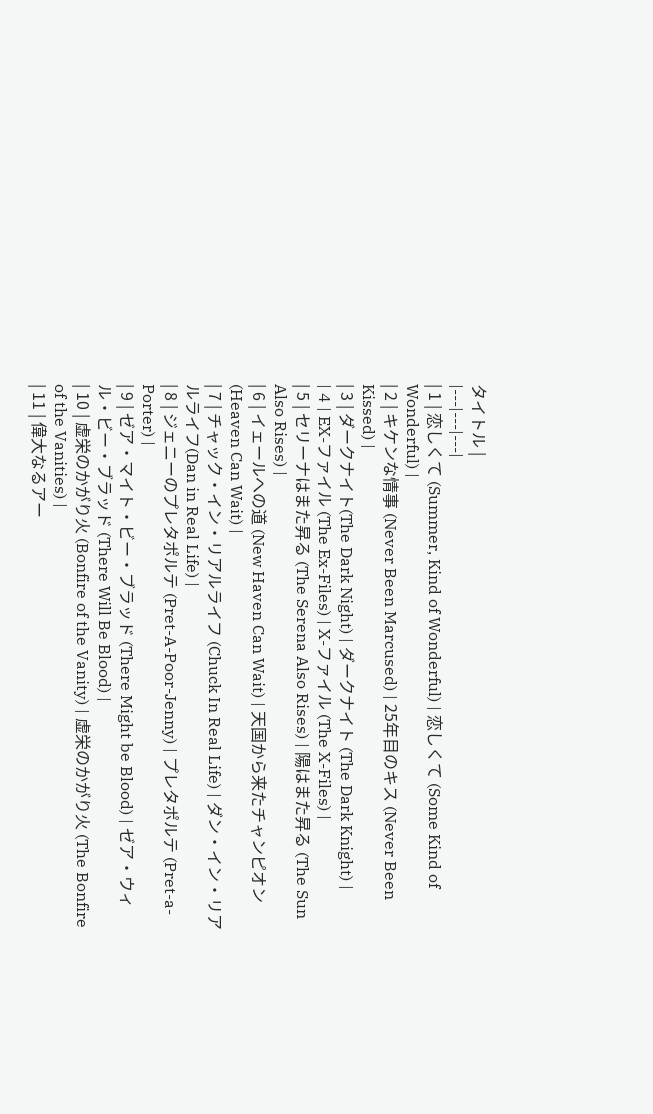タイトル |
|---|---|---|
| 1 | 恋しくて (Summer, Kind of Wonderful) | 恋しくて (Some Kind of Wonderful) |
| 2 | キケンな情事 (Never Been Marcused) | 25年目のキス (Never Been Kissed) |
| 3 | ダークナイト(The Dark Night) | ダークナイト (The Dark Knight) |
| 4 | EX-ファイル (The Ex-Files) | X-ファイル (The X-Files) |
| 5 | セリーナはまた昇る (The Serena Also Rises) | 陽はまた昇る (The Sun Also Rises) |
| 6 | イェールへの道 (New Haven Can Wait) | 天国から来たチャンピオン (Heaven Can Wait) |
| 7 | チャック・イン・リアルライフ (Chuck In Real Life) | ダン・イン・リアルライフ(Dan in Real Life) |
| 8 | ジェニーのプレタポルテ (Pret-A-Poor-Jenny) | プレタポルテ (Pret-a-Porter) |
| 9 | ゼア・マイト・ビー・ブラッド (There Might be Blood) | ゼア・ウィル・ビー・ブラッド (There Will Be Blood) |
| 10 | 虚栄のかがり火 (Bonfire of the Vanity) | 虚栄のかがり火 (The Bonfire of the Vanities) |
| 11 | 偉大なるアー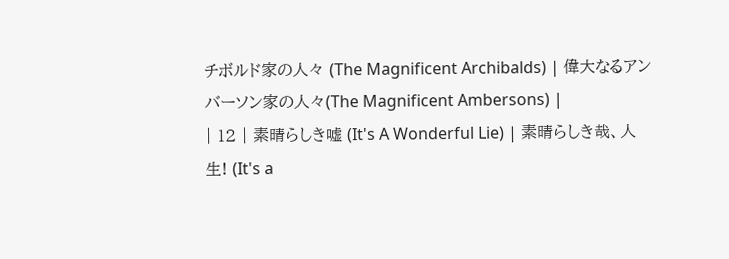チボルド家の人々 (The Magnificent Archibalds) | 偉大なるアンバーソン家の人々(The Magnificent Ambersons) |
| 12 | 素晴らしき嘘 (It's A Wonderful Lie) | 素晴らしき哉、人生! (It's a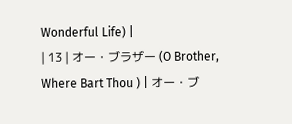Wonderful Life) |
| 13 | オー・ブラザー (O Brother, Where Bart Thou ) | オー・ブ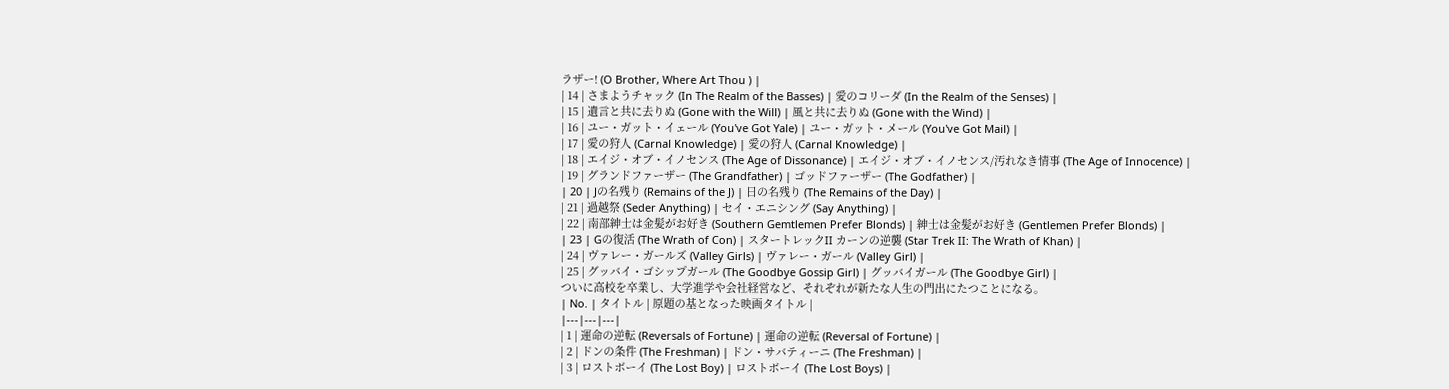ラザー! (O Brother, Where Art Thou ) |
| 14 | さまようチャック (In The Realm of the Basses) | 愛のコリーダ (In the Realm of the Senses) |
| 15 | 遺言と共に去りぬ (Gone with the Will) | 風と共に去りぬ (Gone with the Wind) |
| 16 | ユー・ガット・イェール (You've Got Yale) | ユー・ガット・メール (You've Got Mail) |
| 17 | 愛の狩人 (Carnal Knowledge) | 愛の狩人 (Carnal Knowledge) |
| 18 | エイジ・オブ・イノセンス (The Age of Dissonance) | エイジ・オブ・イノセンス/汚れなき情事 (The Age of Innocence) |
| 19 | グランドファーザー (The Grandfather) | ゴッドファーザー (The Godfather) |
| 20 | Jの名残り (Remains of the J) | 日の名残り (The Remains of the Day) |
| 21 | 過越祭 (Seder Anything) | セイ・エニシング (Say Anything) |
| 22 | 南部紳士は金髪がお好き (Southern Gemtlemen Prefer Blonds) | 紳士は金髪がお好き (Gentlemen Prefer Blonds) |
| 23 | Gの復活 (The Wrath of Con) | スタートレックII カーンの逆襲 (Star Trek II: The Wrath of Khan) |
| 24 | ヴァレー・ガールズ (Valley Girls) | ヴァレー・ガール (Valley Girl) |
| 25 | グッバイ・ゴシップガール (The Goodbye Gossip Girl) | グッバイガール (The Goodbye Girl) |
ついに高校を卒業し、大学進学や会社経営など、それぞれが新たな人生の門出にたつことになる。
| No. | タイトル | 原題の基となった映画タイトル |
|---|---|---|
| 1 | 運命の逆転 (Reversals of Fortune) | 運命の逆転 (Reversal of Fortune) |
| 2 | ドンの条件 (The Freshman) | ドン・サバティーニ (The Freshman) |
| 3 | ロストボーイ (The Lost Boy) | ロストボーイ (The Lost Boys) |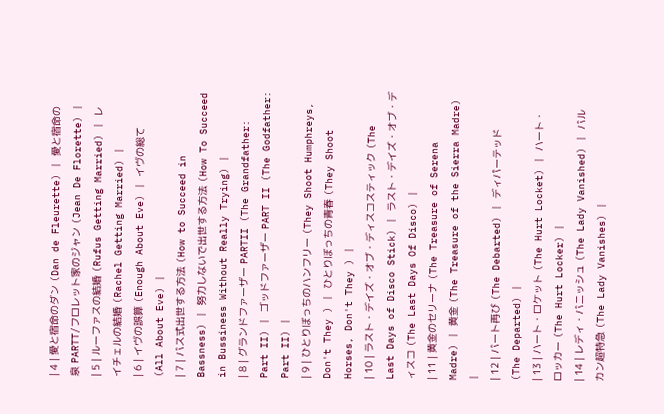| 4 | 愛と宿命のダン (Dan de Fleurette) | 愛と宿命の泉 PARTT/フロレット家のジャン (Jean De Florette) |
| 5 | ルーファスの結婚 (Rufus Getting Married) | レイチェルの結婚 (Rachel Getting Married) |
| 6 | イヴの誤算 (Enough About Eve) | イヴの総て (All About Eve) |
| 7 | バス式出世する方法 (How to Succeed in Bassness) | 努力しないで出世する方法 (How To Succeed in Bussiness Without Really Trying) |
| 8 | グランドファーザー PARTII (The Grandfather: Part II) | ゴッドファーザー PART II (The Godfather: Part II) |
| 9 | ひとりぼっちのハンフリー (They Shoot Humphreys, Don't They ) | ひとりぼっちの青春 (They Shoot Horses, Don't They ) |
| 10 | ラスト・デイズ・オブ・ディスコスティック (The Last Days of Disco Stick) | ラスト・デイズ・オブ・ディスコ (The Last Days Of Disco) |
| 11 | 黄金のセリーナ (The Treasure of Serena Madre) | 黄金 (The Treasure of the Sierra Madre) |
| 12 | バート再び (The Debarted) | ディパーテッド (The Departed) |
| 13 | ハート・ロケット (The Hurt Locket) | ハート・ロッカー (The Hurt Locker) |
| 14 | レディ・バニッシュ (The Lady Vanished) | バルカン超特急 (The Lady Vanishes) |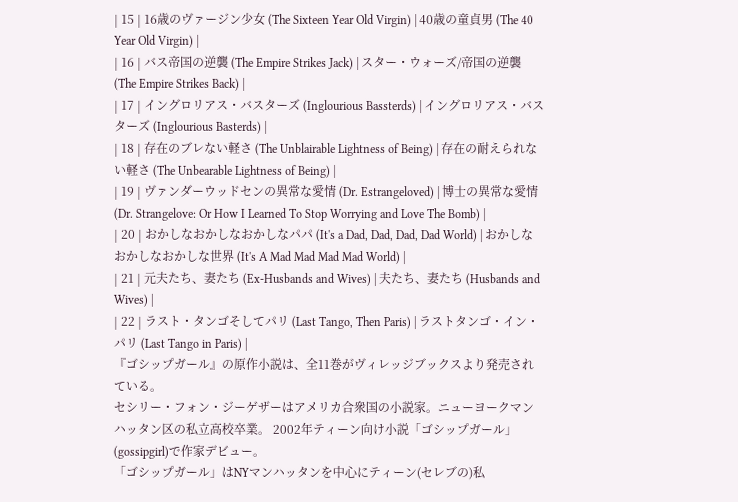| 15 | 16歳のヴァージン少女 (The Sixteen Year Old Virgin) | 40歳の童貞男 (The 40 Year Old Virgin) |
| 16 | バス帝国の逆襲 (The Empire Strikes Jack) | スター・ウォーズ/帝国の逆襲 (The Empire Strikes Back) |
| 17 | イングロリアス・バスターズ (Inglourious Bassterds) | イングロリアス・バスターズ (Inglourious Basterds) |
| 18 | 存在のブレない軽さ (The Unblairable Lightness of Being) | 存在の耐えられない軽さ (The Unbearable Lightness of Being) |
| 19 | ヴァンダーウッドセンの異常な愛情 (Dr. Estrangeloved) | 博士の異常な愛情 (Dr. Strangelove: Or How I Learned To Stop Worrying and Love The Bomb) |
| 20 | おかしなおかしなおかしなパパ (It's a Dad, Dad, Dad, Dad World) | おかしなおかしなおかしな世界 (It's A Mad Mad Mad Mad World) |
| 21 | 元夫たち、妻たち (Ex-Husbands and Wives) | 夫たち、妻たち (Husbands and Wives) |
| 22 | ラスト・タンゴそしてパリ (Last Tango, Then Paris) | ラストタンゴ・イン・パリ (Last Tango in Paris) |
『ゴシップガール』の原作小説は、全11巻がヴィレッジブックスより発売されている。
セシリー・フォン・ジーゲザーはアメリカ合衆国の小説家。ニューヨークマンハッタン区の私立高校卒業。 2002年ティーン向け小説「ゴシップガール」(gossipgirl)で作家デビュー。
「ゴシップガール」はNYマンハッタンを中心にティーン(セレブの)私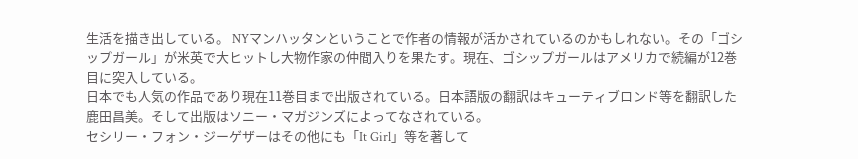生活を描き出している。 NYマンハッタンということで作者の情報が活かされているのかもしれない。その「ゴシップガール」が米英で大ヒットし大物作家の仲間入りを果たす。現在、ゴシップガールはアメリカで続編が12巻目に突入している。
日本でも人気の作品であり現在11巻目まで出版されている。日本語版の翻訳はキューティブロンド等を翻訳した鹿田昌美。そして出版はソニー・マガジンズによってなされている。
セシリー・フォン・ジーゲザーはその他にも「It Girl」等を著して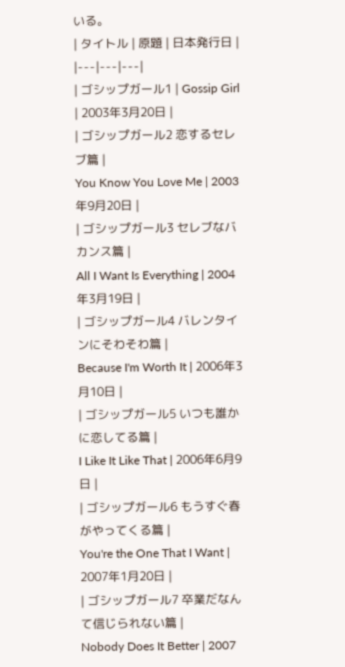いる。
| タイトル | 原題 | 日本発行日 |
|---|---|---|
| ゴシップガール1 | Gossip Girl | 2003年3月20日 |
| ゴシップガール2 恋するセレブ篇 |
You Know You Love Me | 2003年9月20日 |
| ゴシップガール3 セレブなバカンス篇 |
All I Want Is Everything | 2004年3月19日 |
| ゴシップガール4 バレンタインにそわそわ篇 |
Because I'm Worth It | 2006年3月10日 |
| ゴシップガール5 いつも誰かに恋してる篇 |
I Like It Like That | 2006年6月9日 |
| ゴシップガール6 もうすぐ春がやってくる篇 |
You're the One That I Want | 2007年1月20日 |
| ゴシップガール7 卒業だなんて信じられない篇 |
Nobody Does It Better | 2007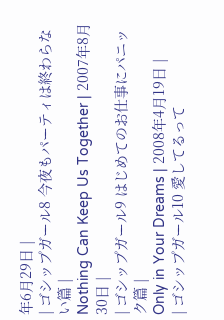年6月29日 |
| ゴシップガール8 今夜もパーティは終わらない篇 |
Nothing Can Keep Us Together | 2007年8月30日 |
| ゴシップガール9 はじめてのお仕事にパニック篇 |
Only in Your Dreams | 2008年4月19日 |
| ゴシップガール10 愛してるって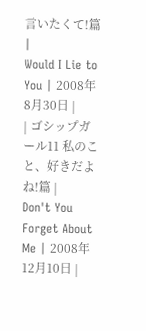言いたくて!篇 |
Would I Lie to You | 2008年8月30日 |
| ゴシップガール11 私のこと、好きだよね!篇 |
Don't You Forget About Me | 2008年12月10日 |